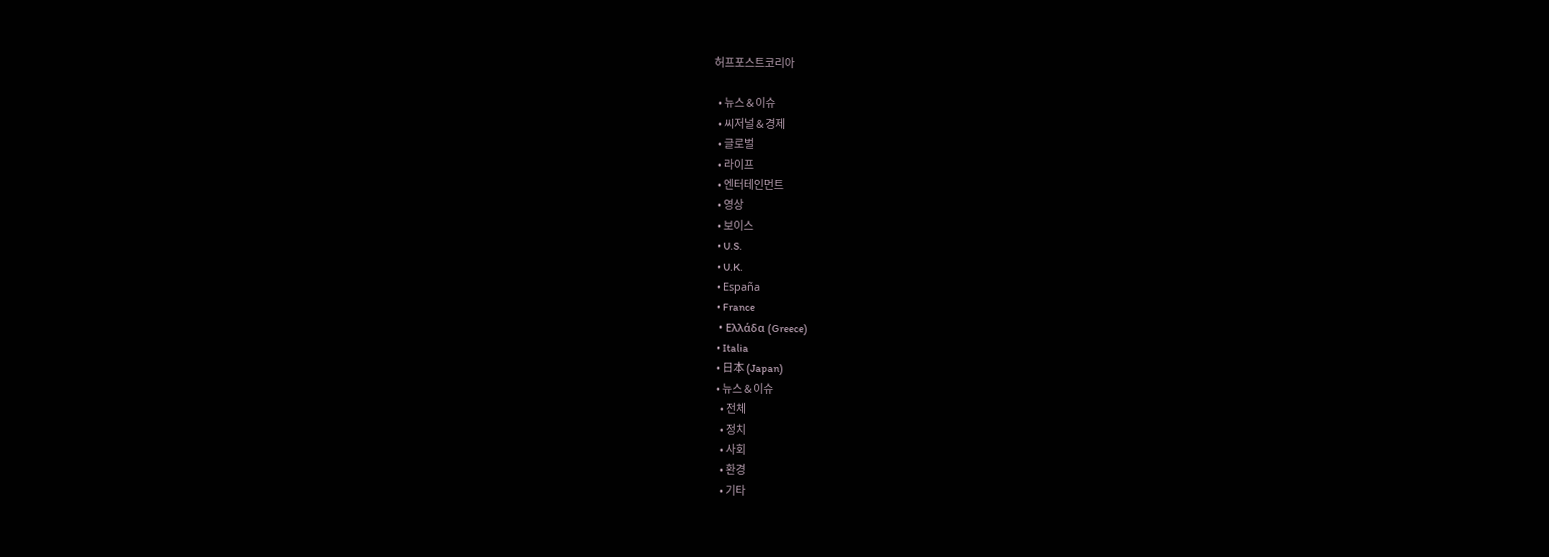허프포스트코리아

  • 뉴스 & 이슈
  • 씨저널 & 경제
  • 글로벌
  • 라이프
  • 엔터테인먼트
  • 영상
  • 보이스
  • U.S.
  • U.K.
  • España
  • France
  • Ελλάδα (Greece)
  • Italia
  • 日本 (Japan)
  • 뉴스 & 이슈
    • 전체
    • 정치
    • 사회
    • 환경
    • 기타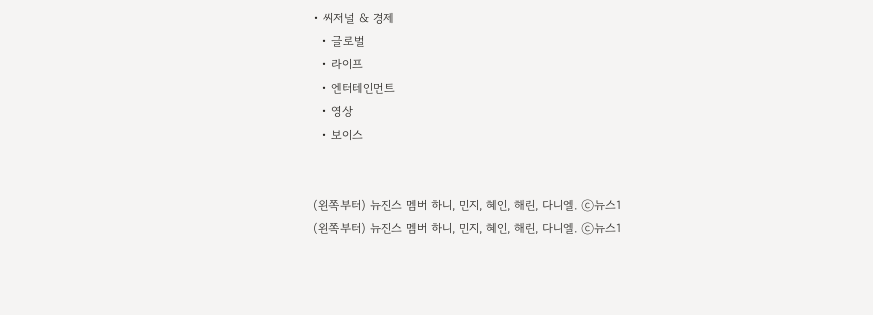• 씨저널 & 경제
  • 글로벌
  • 라이프
  • 엔터테인먼트
  • 영상
  • 보이스


(왼쪽부터) 뉴진스 멤버 하니, 민지, 혜인, 해린, 다니엘. ⓒ뉴스1
(왼쪽부터) 뉴진스 멤버 하니, 민지, 혜인, 해린, 다니엘. ⓒ뉴스1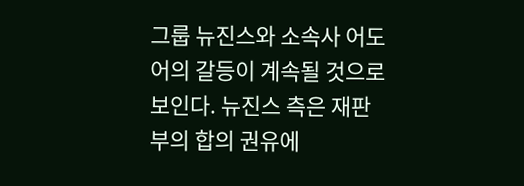그룹 뉴진스와 소속사 어도어의 갈등이 계속될 것으로 보인다. 뉴진스 측은 재판부의 합의 권유에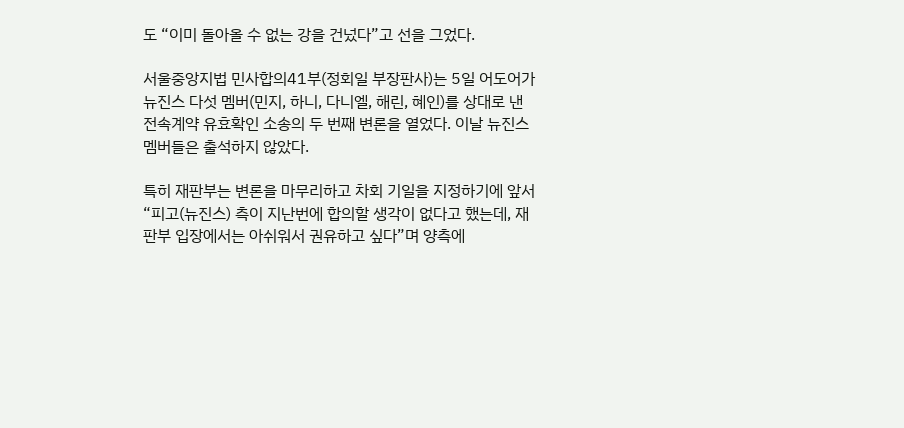도 “이미 돌아올 수 없는 강을 건넜다”고 선을 그었다.

서울중앙지법 민사합의41부(정회일 부장판사)는 5일 어도어가 뉴진스 다섯 멤버(민지, 하니, 다니엘, 해린, 혜인)를 상대로 낸 전속계약 유효확인 소송의 두 번째 변론을 열었다. 이날 뉴진스 멤버들은 출석하지 않았다.

특히 재판부는 변론을 마무리하고 차회 기일을 지정하기에 앞서 “피고(뉴진스) 측이 지난번에 합의할 생각이 없다고 했는데, 재판부 입장에서는 아쉬워서 권유하고 싶다”며 양측에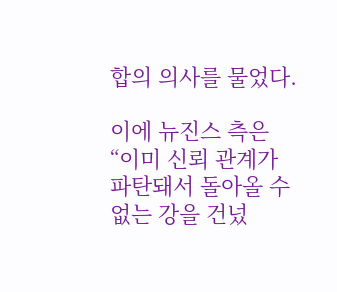합의 의사를 물었다.

이에 뉴진스 측은 “이미 신뢰 관계가 파탄돼서 돌아올 수 없는 강을 건넜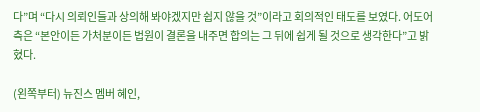다”며 “다시 의뢰인들과 상의해 봐야겠지만 쉽지 않을 것”이라고 회의적인 태도를 보였다. 어도어 측은 “본안이든 가처분이든 법원이 결론을 내주면 합의는 그 뒤에 쉽게 될 것으로 생각한다”고 밝혔다.

(왼쪽부터) 뉴진스 멤버 혜인,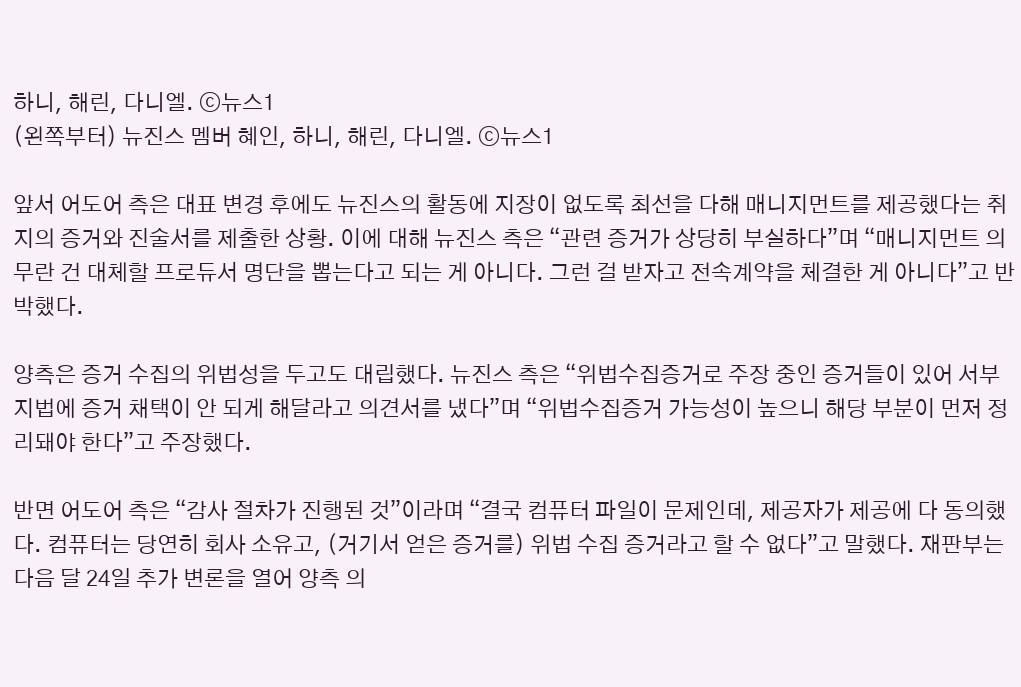하니, 해린, 다니엘. ⓒ뉴스1
(왼쪽부터) 뉴진스 멤버 혜인, 하니, 해린, 다니엘. ⓒ뉴스1

앞서 어도어 측은 대표 변경 후에도 뉴진스의 활동에 지장이 없도록 최선을 다해 매니지먼트를 제공했다는 취지의 증거와 진술서를 제출한 상황. 이에 대해 뉴진스 측은 “관련 증거가 상당히 부실하다”며 “매니지먼트 의무란 건 대체할 프로듀서 명단을 뽑는다고 되는 게 아니다. 그런 걸 받자고 전속계약을 체결한 게 아니다”고 반박했다.

양측은 증거 수집의 위법성을 두고도 대립했다. 뉴진스 측은 “위법수집증거로 주장 중인 증거들이 있어 서부지법에 증거 채택이 안 되게 해달라고 의견서를 냈다”며 “위법수집증거 가능성이 높으니 해당 부분이 먼저 정리돼야 한다”고 주장했다.

반면 어도어 측은 “감사 절차가 진행된 것”이라며 “결국 컴퓨터 파일이 문제인데, 제공자가 제공에 다 동의했다. 컴퓨터는 당연히 회사 소유고, (거기서 얻은 증거를) 위법 수집 증거라고 할 수 없다”고 말했다. 재판부는 다음 달 24일 추가 변론을 열어 양측 의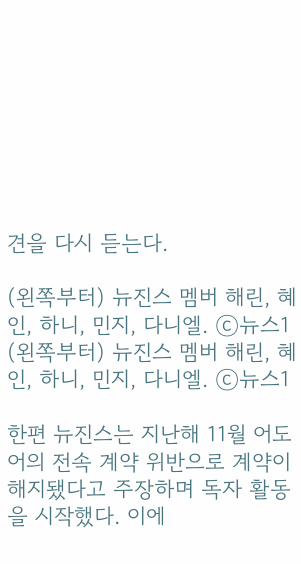견을 다시 듣는다.

(왼쪽부터) 뉴진스 멤버 해린, 혜인, 하니, 민지, 다니엘. ⓒ뉴스1
(왼쪽부터) 뉴진스 멤버 해린, 혜인, 하니, 민지, 다니엘. ⓒ뉴스1

한편 뉴진스는 지난해 11월 어도어의 전속 계약 위반으로 계약이 해지됐다고 주장하며 독자 활동을 시작했다. 이에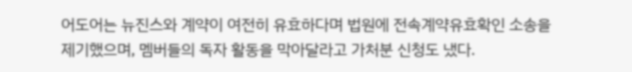어도어는 뉴진스와 계약이 여전히 유효하다며 법원에 전속계약유효확인 소송을 제기했으며, 멤버들의 독자 활동을 막아달라고 가처분 신청도 냈다.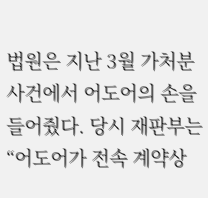법원은 지난 3월 가처분 사건에서 어도어의 손을 들어줬다. 당시 재판부는 “어도어가 전속 계약상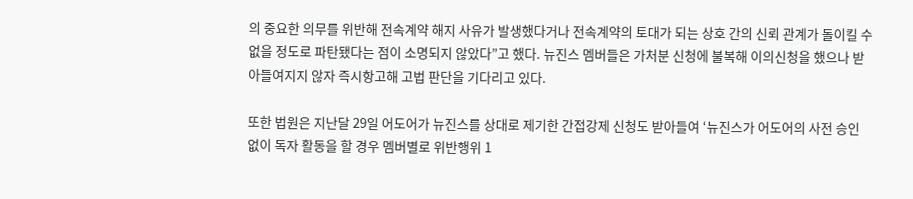의 중요한 의무를 위반해 전속계약 해지 사유가 발생했다거나 전속계약의 토대가 되는 상호 간의 신뢰 관계가 돌이킬 수 없을 정도로 파탄됐다는 점이 소명되지 않았다”고 했다. 뉴진스 멤버들은 가처분 신청에 불복해 이의신청을 했으나 받아들여지지 않자 즉시항고해 고법 판단을 기다리고 있다.

또한 법원은 지난달 29일 어도어가 뉴진스를 상대로 제기한 간접강제 신청도 받아들여 ‘뉴진스가 어도어의 사전 승인 없이 독자 활동을 할 경우 멤버별로 위반행위 1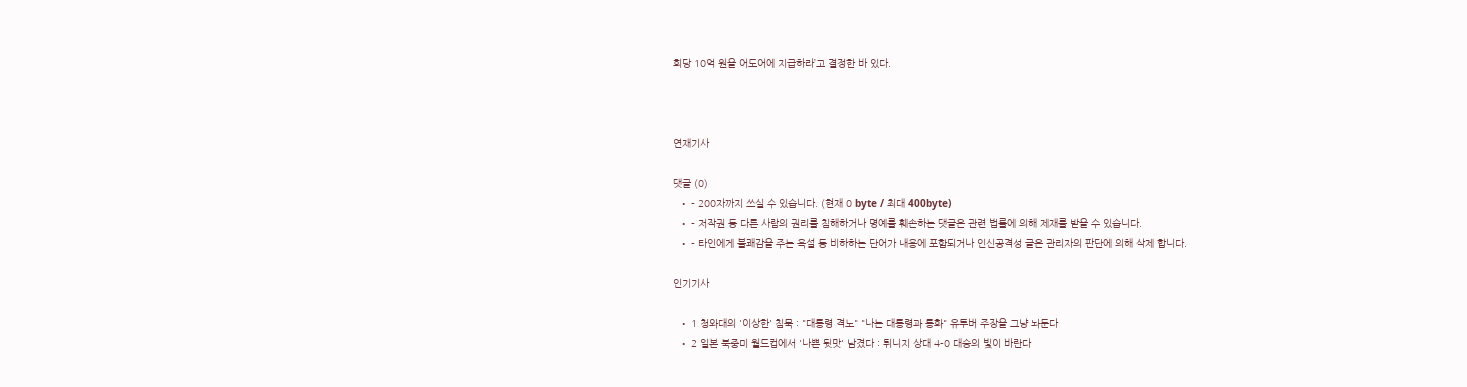회당 10억 원을 어도어에 지급하라’고 결정한 바 있다.



연재기사

댓글 (0)
  • - 200자까지 쓰실 수 있습니다. (현재 0 byte / 최대 400byte)
  • - 저작권 등 다른 사람의 권리를 침해하거나 명예를 훼손하는 댓글은 관련 법률에 의해 제재를 받을 수 있습니다.
  • - 타인에게 불쾌감을 주는 욕설 등 비하하는 단어가 내용에 포함되거나 인신공격성 글은 관리자의 판단에 의해 삭제 합니다.

인기기사

  • 1 청와대의 '이상한' 침묵 : "대통령 격노" "나는 대통령과 통화" 유투버 주장을 그냥 놔둔다
  • 2 일본 북중미 월드컵에서 '나쁜 뒷맛' 남겼다 : 튀니지 상대 4-0 대승의 빛이 바란다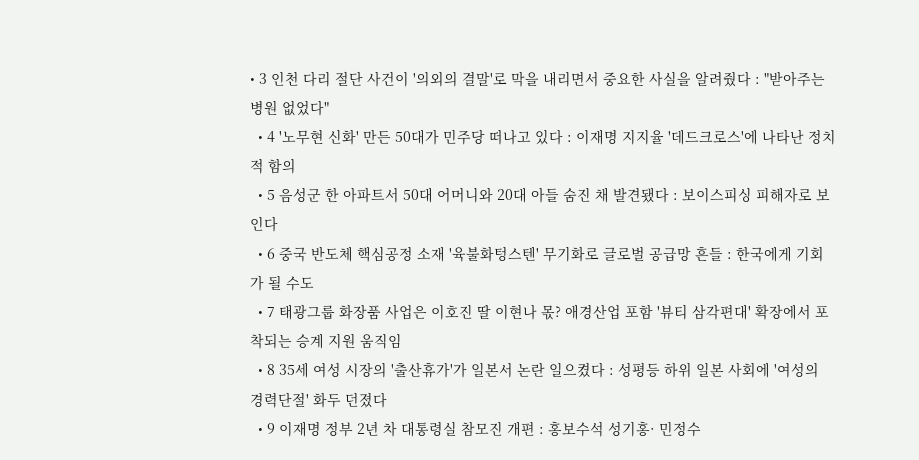• 3 인천 다리 절단 사건이 '의외의 결말'로 막을 내리면서 중요한 사실을 알려줬다 : "받아주는 병원 없었다"
  • 4 '노무현 신화' 만든 50대가 민주당 떠나고 있다 : 이재명 지지율 '데드크로스'에 나타난 정치적 함의
  • 5 음성군 한 아파트서 50대 어머니와 20대 아들 숨진 채 발견됐다 : 보이스피싱 피해자로 보인다
  • 6 중국 반도체 핵심공정 소재 '육불화텅스텐' 무기화로 글로벌 공급망 흔들 : 한국에게 기회가 될 수도
  • 7 태광그룹 화장품 사업은 이호진 딸 이현나 몫? 애경산업 포함 '뷰티 삼각편대' 확장에서 포착되는 승계 지원 움직임
  • 8 35세 여성 시장의 '출산휴가'가 일본서 논란 일으켰다 : 성평등 하위 일본 사회에 '여성의 경력단절' 화두 던졌다
  • 9 이재명 정부 2년 차 대통령실 참모진 개편 : 홍보수석 성기홍· 민정수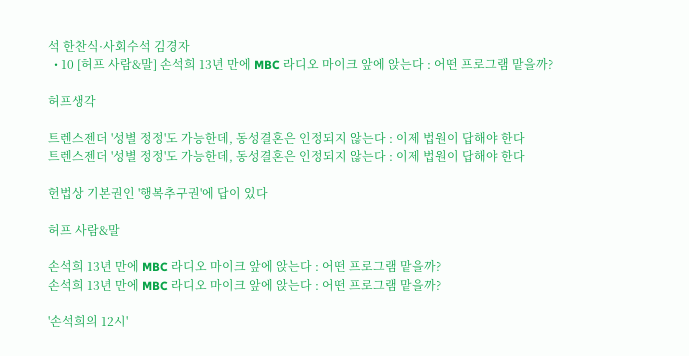석 한찬식·사회수석 김경자
  • 10 [허프 사람&말] 손석희 13년 만에 MBC 라디오 마이크 앞에 앉는다 : 어떤 프로그램 맡을까?

허프생각

트렌스젠더 '성별 정정'도 가능한데, 동성결혼은 인정되지 않는다 : 이제 법원이 답해야 한다
트렌스젠더 '성별 정정'도 가능한데, 동성결혼은 인정되지 않는다 : 이제 법원이 답해야 한다

헌법상 기본권인 '행복추구권'에 답이 있다

허프 사람&말

손석희 13년 만에 MBC 라디오 마이크 앞에 앉는다 : 어떤 프로그램 맡을까?
손석희 13년 만에 MBC 라디오 마이크 앞에 앉는다 : 어떤 프로그램 맡을까?

'손석희의 12시'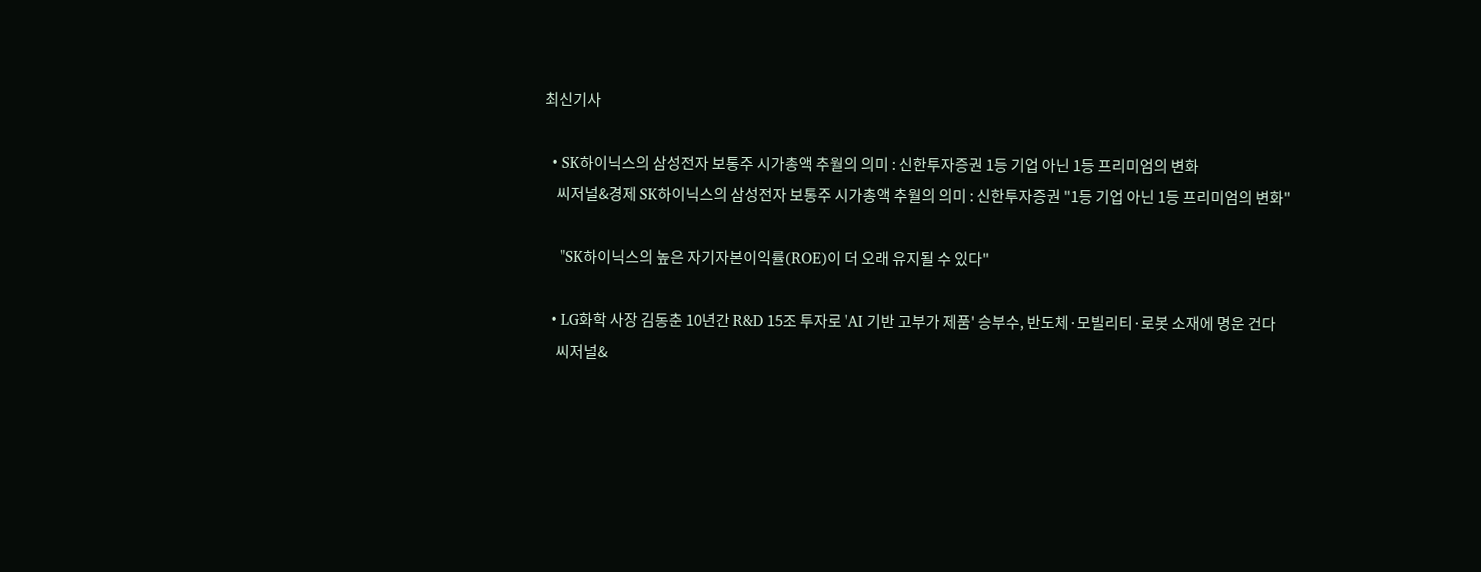최신기사

  • SK하이닉스의 삼성전자 보통주 시가총액 추월의 의미 : 신한투자증권 1등 기업 아닌 1등 프리미엄의 변화
    씨저널&경제 SK하이닉스의 삼성전자 보통주 시가총액 추월의 의미 : 신한투자증권 "1등 기업 아닌 1등 프리미엄의 변화"

    "SK하이닉스의 높은 자기자본이익률(ROE)이 더 오래 유지될 수 있다"

  • LG화학 사장 김동춘 10년간 R&D 15조 투자로 'AI 기반 고부가 제품' 승부수, 반도체·모빌리티·로봇 소재에 명운 건다
    씨저널&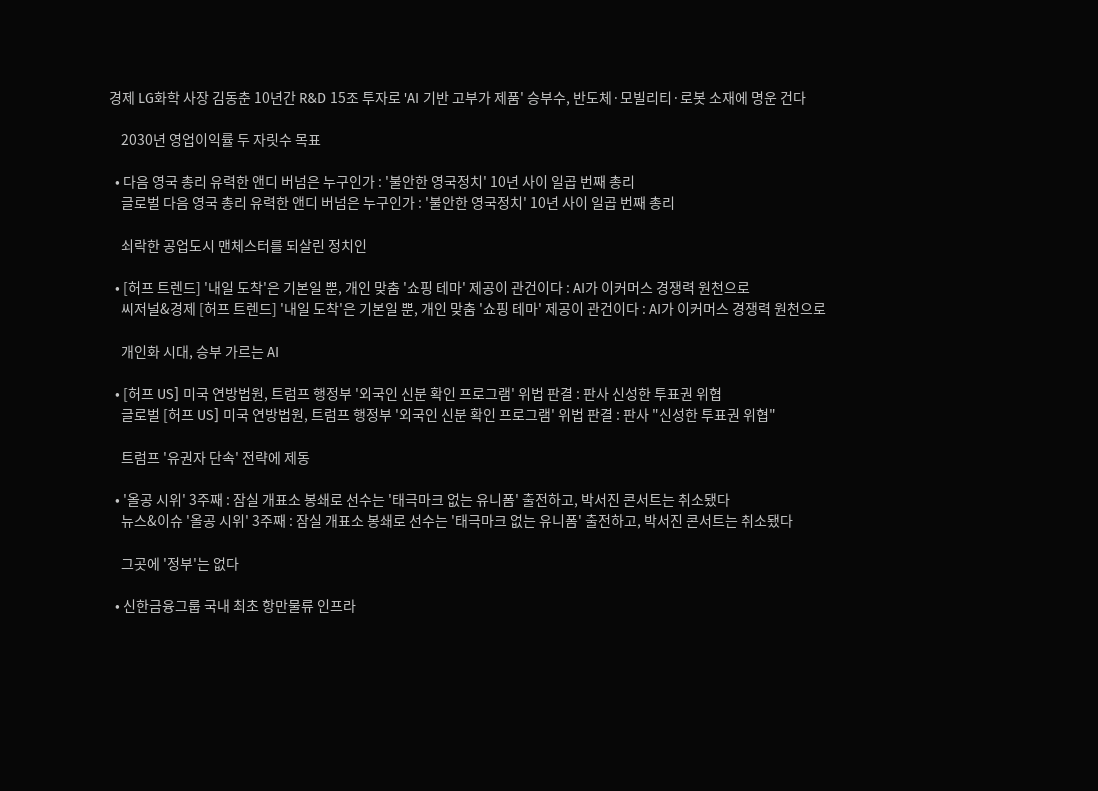경제 LG화학 사장 김동춘 10년간 R&D 15조 투자로 'AI 기반 고부가 제품' 승부수, 반도체·모빌리티·로봇 소재에 명운 건다

    2030년 영업이익률 두 자릿수 목표

  • 다음 영국 총리 유력한 앤디 버넘은 누구인가 : '불안한 영국정치' 10년 사이 일곱 번째 총리
    글로벌 다음 영국 총리 유력한 앤디 버넘은 누구인가 : '불안한 영국정치' 10년 사이 일곱 번째 총리

    쇠락한 공업도시 맨체스터를 되살린 정치인

  • [허프 트렌드] '내일 도착'은 기본일 뿐, 개인 맞춤 '쇼핑 테마' 제공이 관건이다 : AI가 이커머스 경쟁력 원천으로
    씨저널&경제 [허프 트렌드] '내일 도착'은 기본일 뿐, 개인 맞춤 '쇼핑 테마' 제공이 관건이다 : AI가 이커머스 경쟁력 원천으로

    개인화 시대, 승부 가르는 AI

  • [허프 US] 미국 연방법원, 트럼프 행정부 '외국인 신분 확인 프로그램' 위법 판결 : 판사 신성한 투표권 위협
    글로벌 [허프 US] 미국 연방법원, 트럼프 행정부 '외국인 신분 확인 프로그램' 위법 판결 : 판사 "신성한 투표권 위협"

    트럼프 '유권자 단속' 전략에 제동

  • '올공 시위' 3주째 : 잠실 개표소 봉쇄로 선수는 '태극마크 없는 유니폼' 출전하고, 박서진 콘서트는 취소됐다
    뉴스&이슈 '올공 시위' 3주째 : 잠실 개표소 봉쇄로 선수는 '태극마크 없는 유니폼' 출전하고, 박서진 콘서트는 취소됐다

    그곳에 '정부'는 없다

  • 신한금융그룹 국내 최초 항만물류 인프라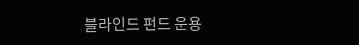블라인드 펀드 운용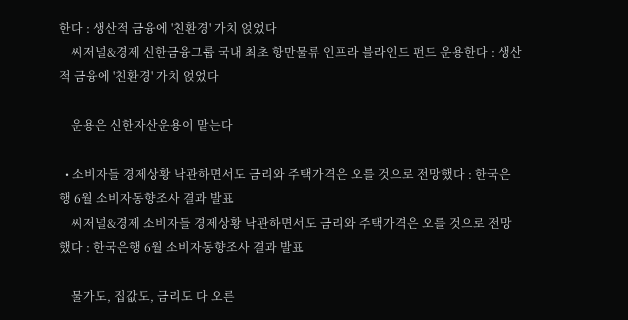한다 : 생산적 금융에 '친환경' 가치 얹었다
    씨저널&경제 신한금융그룹 국내 최초 항만물류 인프라 블라인드 펀드 운용한다 : 생산적 금융에 '친환경' 가치 얹었다

    운용은 신한자산운용이 맡는다

  • 소비자들 경제상황 낙관하면서도 금리와 주택가격은 오를 것으로 전망했다 : 한국은행 6월 소비자동향조사 결과 발표
    씨저널&경제 소비자들 경제상황 낙관하면서도 금리와 주택가격은 오를 것으로 전망했다 : 한국은행 6월 소비자동향조사 결과 발표

    물가도, 집값도, 금리도 다 오른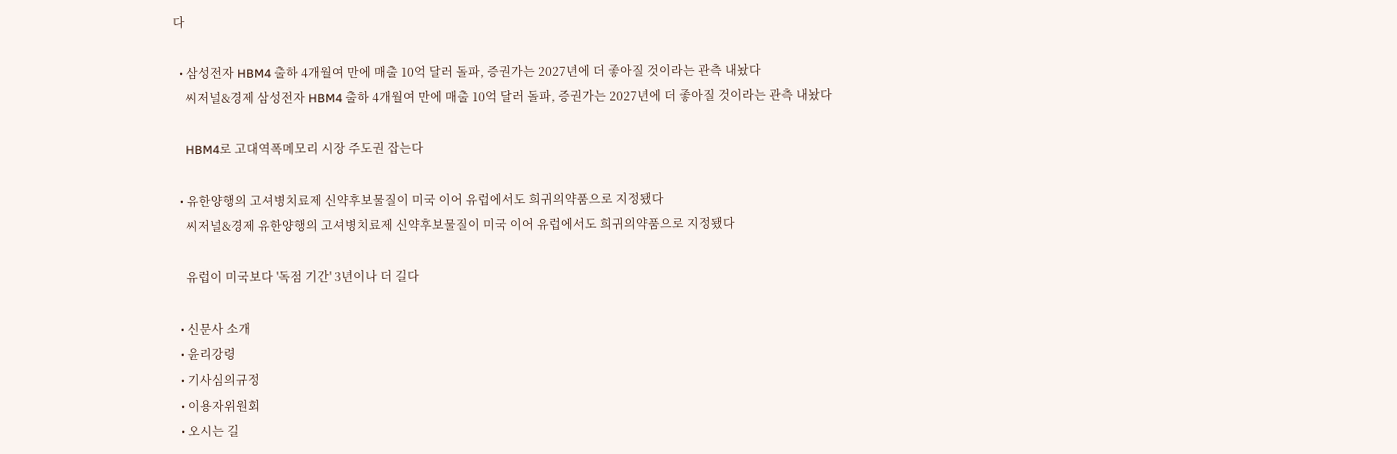다

  • 삼성전자 HBM4 출하 4개월여 만에 매출 10억 달러 돌파, 증권가는 2027년에 더 좋아질 것이라는 관측 내놨다
    씨저널&경제 삼성전자 HBM4 출하 4개월여 만에 매출 10억 달러 돌파, 증권가는 2027년에 더 좋아질 것이라는 관측 내놨다

    HBM4로 고대역폭메모리 시장 주도권 잡는다

  • 유한양행의 고셔병치료제 신약후보물질이 미국 이어 유럽에서도 희귀의약품으로 지정됐다
    씨저널&경제 유한양행의 고셔병치료제 신약후보물질이 미국 이어 유럽에서도 희귀의약품으로 지정됐다

    유럽이 미국보다 '독점 기간' 3년이나 더 길다

  • 신문사 소개
  • 윤리강령
  • 기사심의규정
  • 이용자위원회
  • 오시는 길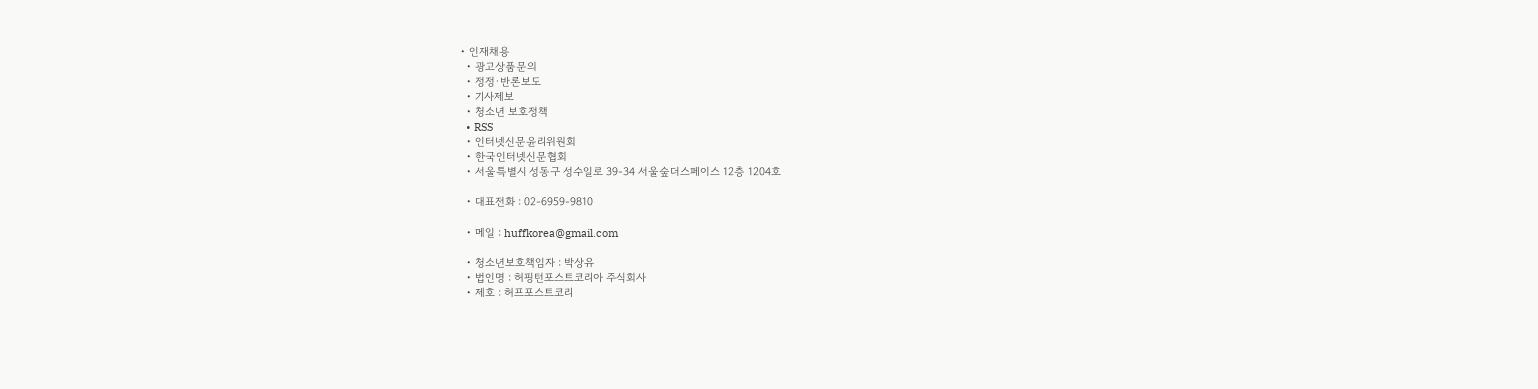• 인재채용
  • 광고상품문의
  • 정정·반론보도
  • 기사제보
  • 청소년 보호정책
  • RSS
  • 인터넷신문윤리위원회
  • 한국인터넷신문협회
  • 서울특별시 성동구 성수일로 39-34 서울숲더스페이스 12층 1204호

  • 대표전화 : 02-6959-9810

  • 메일 : huffkorea@gmail.com

  • 청소년보호책임자 : 박상유
  • 법인명 : 허핑턴포스트코리아 주식회사
  • 제호 : 허프포스트코리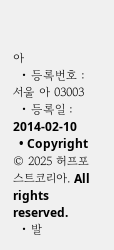아
  • 등록번호 : 서울 아 03003
  • 등록일 : 2014-02-10
  • Copyright © 2025 허프포스트코리아. All rights reserved.
  • 발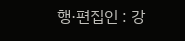행·편집인 : 강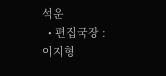석운
  • 편집국장 : 이지형